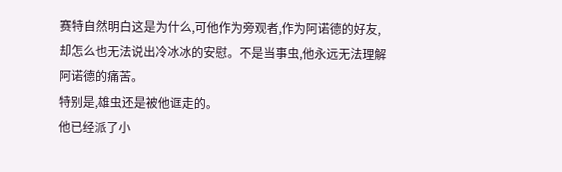赛特自然明白这是为什么,可他作为旁观者,作为阿诺德的好友,却怎么也无法说出冷冰冰的安慰。不是当事虫,他永远无法理解阿诺德的痛苦。
特别是,雄虫还是被他诓走的。
他已经派了小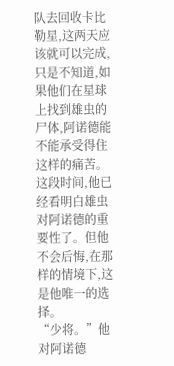队去回收卡比勒星,这两天应该就可以完成,只是不知道,如果他们在星球上找到雄虫的尸体,阿诺德能不能承受得住这样的痛苦。
这段时间,他已经看明白雄虫对阿诺德的重要性了。但他不会后悔,在那样的情境下,这是他唯一的选择。
“少将。”他对阿诺德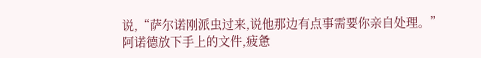说,“萨尔诺刚派虫过来,说他那边有点事需要你亲自处理。”
阿诺德放下手上的文件,疲惫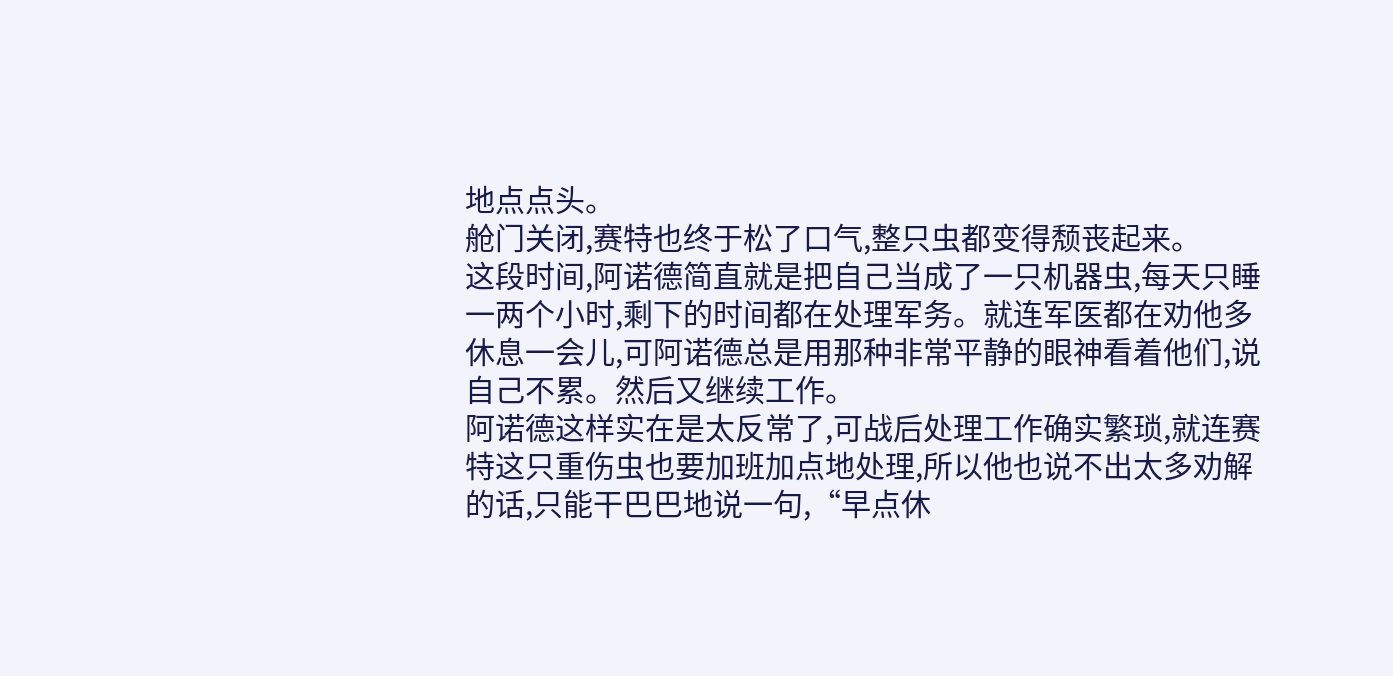地点点头。
舱门关闭,赛特也终于松了口气,整只虫都变得颓丧起来。
这段时间,阿诺德简直就是把自己当成了一只机器虫,每天只睡一两个小时,剩下的时间都在处理军务。就连军医都在劝他多休息一会儿,可阿诺德总是用那种非常平静的眼神看着他们,说自己不累。然后又继续工作。
阿诺德这样实在是太反常了,可战后处理工作确实繁琐,就连赛特这只重伤虫也要加班加点地处理,所以他也说不出太多劝解的话,只能干巴巴地说一句,“早点休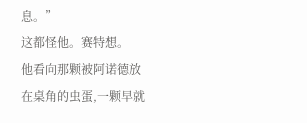息。”
这都怪他。赛特想。
他看向那颗被阿诺德放在桌角的虫蛋,一颗早就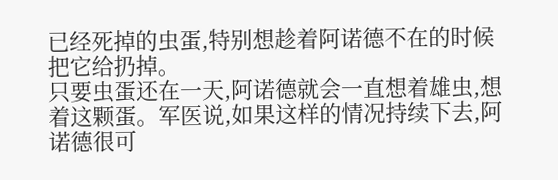已经死掉的虫蛋,特别想趁着阿诺德不在的时候把它给扔掉。
只要虫蛋还在一天,阿诺德就会一直想着雄虫,想着这颗蛋。军医说,如果这样的情况持续下去,阿诺德很可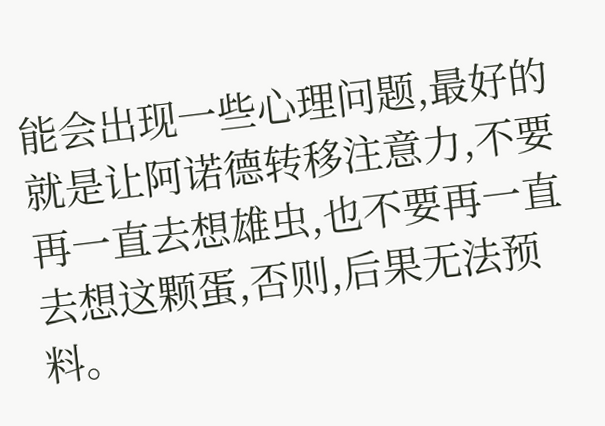能会出现一些心理问题,最好的就是让阿诺德转移注意力,不要再一直去想雄虫,也不要再一直去想这颗蛋,否则,后果无法预料。